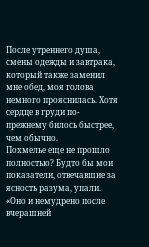После утреннего душа, смены одежды и завтрака, который также заменил мне обед, моя голова немного прояснилась. Хотя сердце в груди по-прежнему билось быстрее, чем обычно.
Похмелье еще не прошло полностью? Будто бы мои показатели, отвечавшие за ясность разума, упали.
«Оно и немудрено после вчерашней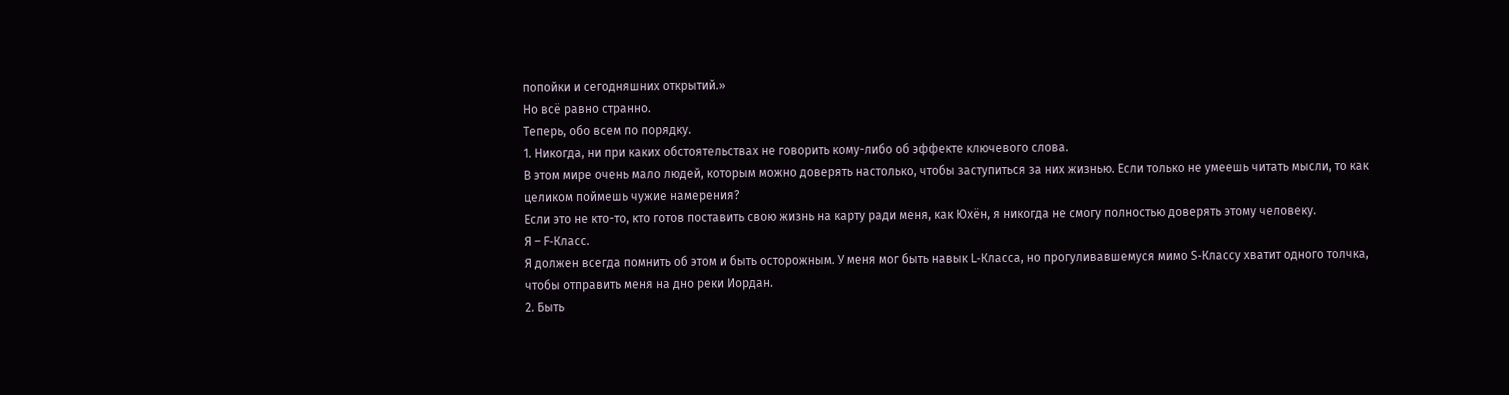попойки и сегодняшних открытий.»
Но всё равно странно.
Теперь, обо всем по порядку.
1. Никогда, ни при каких обстоятельствах не говорить кому-либо об эффекте ключевого слова.
В этом мире очень мало людей, которым можно доверять настолько, чтобы заступиться за них жизнью. Если только не умеешь читать мысли, то как целиком поймешь чужие намерения?
Если это не кто-то, кто готов поставить свою жизнь на карту ради меня, как Юхён, я никогда не смогу полностью доверять этому человеку.
Я – F-Класс.
Я должен всегда помнить об этом и быть осторожным. У меня мог быть навык L-Класса, но прогуливавшемуся мимо S-Классу хватит одного толчка, чтобы отправить меня на дно реки Иордан.
2. Быть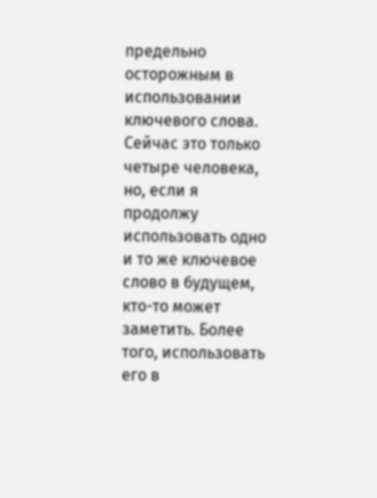предельно осторожным в использовании ключевого слова.
Сейчас это только четыре человека, но, если я продолжу использовать одно и то же ключевое слово в будущем, кто-то может заметить. Более того, использовать его в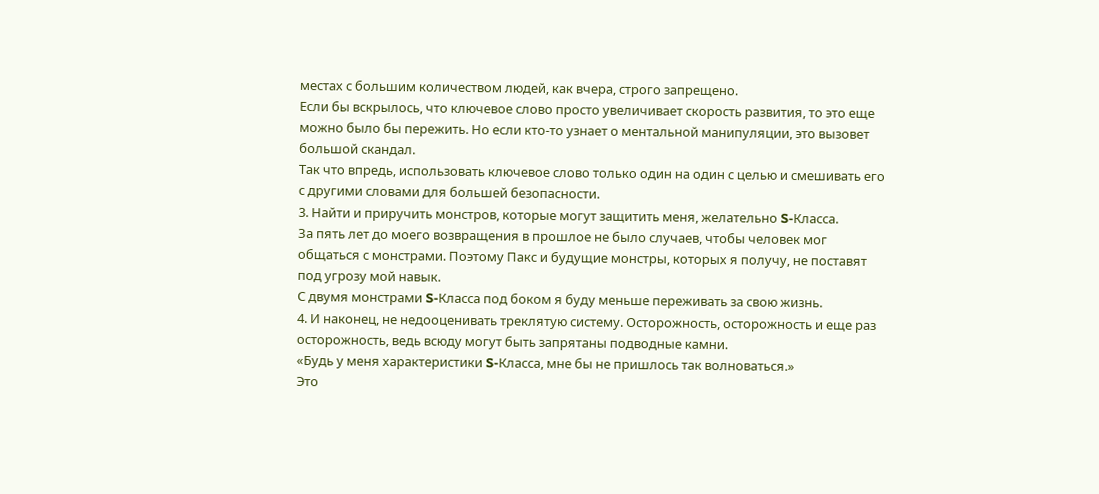местах с большим количеством людей, как вчера, строго запрещено.
Если бы вскрылось, что ключевое слово просто увеличивает скорость развития, то это еще можно было бы пережить. Но если кто-то узнает о ментальной манипуляции, это вызовет большой скандал.
Так что впредь, использовать ключевое слово только один на один с целью и смешивать его с другими словами для большей безопасности.
3. Найти и приручить монстров, которые могут защитить меня, желательно S-Класса.
За пять лет до моего возвращения в прошлое не было случаев, чтобы человек мог общаться с монстрами. Поэтому Пакс и будущие монстры, которых я получу, не поставят под угрозу мой навык.
С двумя монстрами S-Класса под боком я буду меньше переживать за свою жизнь.
4. И наконец, не недооценивать треклятую систему. Осторожность, осторожность и еще раз осторожность, ведь всюду могут быть запрятаны подводные камни.
«Будь у меня характеристики S-Класса, мне бы не пришлось так волноваться.»
Это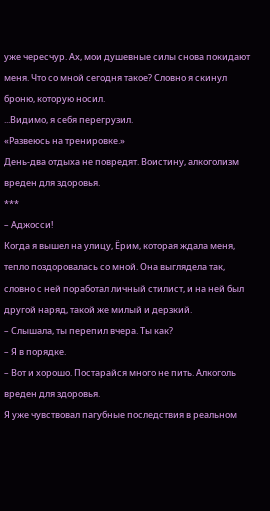уже чересчур. Ах, мои душевные силы снова покидают меня. Что со мной сегодня такое? Словно я скинул броню, которую носил.
...Видимо, я себя перегрузил.
«Развеюсь на тренировке.»
День-два отдыха не повредят. Воистину, алкоголизм вреден для здоровья.
***
– Аджосси!
Когда я вышел на улицу, Ёрим, которая ждала меня, тепло поздоровалась со мной. Она выглядела так, словно с ней поработал личный стилист, и на ней был другой наряд, такой же милый и дерзкий.
– Слышала, ты перепил вчера. Ты как?
– Я в порядке.
– Вот и хорошо. Постарайся много не пить. Алкоголь вреден для здоровья.
Я уже чувствовал пагубные последствия в реальном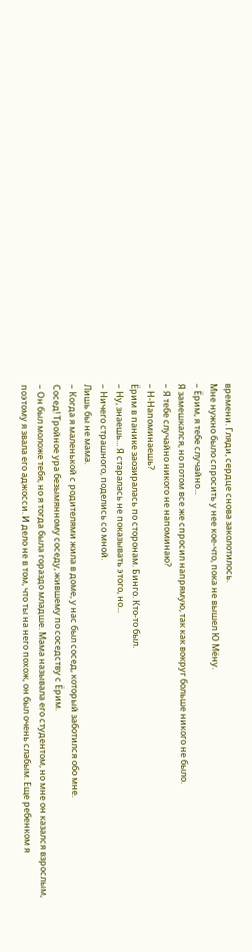времени. Гляди, сердце снова заколотилось.
Мне нужно было спросить у нее кое-что, пока не вышел Ю Мёну.
– Ёрим, я тебе случайно...
Я замешкался, но потом все же спросил напрямую, так как вокруг больше никого не было.
– Я тебе случайно никого не напоминаю?
– Н-Напоминаешь?
Ёрим в панике заозиралась по сторонам. Бинго. Кто-то был.
– Ну, знаешь... Я старалась не показывать этого, но...
– Ничего страшного, поделись со мной.
Лишь бы не мама.
– Когда я маленькой с родителями жила в доме, у нас был сосед, который заботился обо мне.
Сосед! Тройное ура безымянному соседу, жившему по соседству с Ёрим.
– Он был моложе тебя, но я тогда была гораздо младше. Мама называла его студентом, но мне он казался взрослым, поэтому я звала его аджосси. И дело не в том, что ты на него похож, он был очень слабым. Еще ребенком я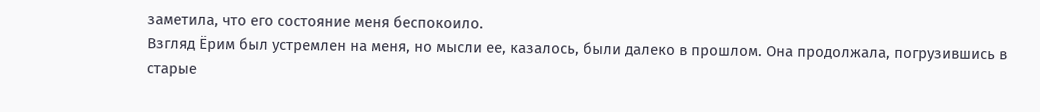заметила, что его состояние меня беспокоило.
Взгляд Ёрим был устремлен на меня, но мысли ее, казалось, были далеко в прошлом. Она продолжала, погрузившись в старые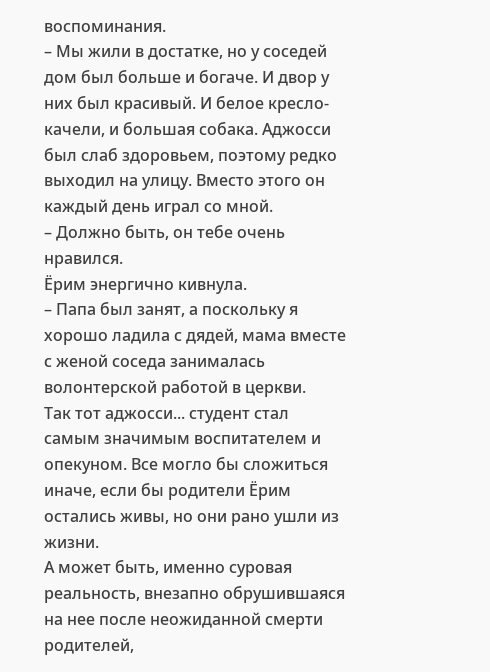воспоминания.
– Мы жили в достатке, но у соседей дом был больше и богаче. И двор у них был красивый. И белое кресло-качели, и большая собака. Аджосси был слаб здоровьем, поэтому редко выходил на улицу. Вместо этого он каждый день играл со мной.
– Должно быть, он тебе очень нравился.
Ёрим энергично кивнула.
– Папа был занят, а поскольку я хорошо ладила с дядей, мама вместе с женой соседа занималась волонтерской работой в церкви.
Так тот аджосси... студент стал самым значимым воспитателем и опекуном. Все могло бы сложиться иначе, если бы родители Ёрим остались живы, но они рано ушли из жизни.
А может быть, именно суровая реальность, внезапно обрушившаяся на нее после неожиданной смерти родителей,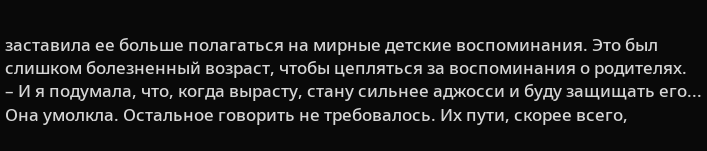заставила ее больше полагаться на мирные детские воспоминания. Это был слишком болезненный возраст, чтобы цепляться за воспоминания о родителях.
– И я подумала, что, когда вырасту, стану сильнее аджосси и буду защищать его...
Она умолкла. Остальное говорить не требовалось. Их пути, скорее всего,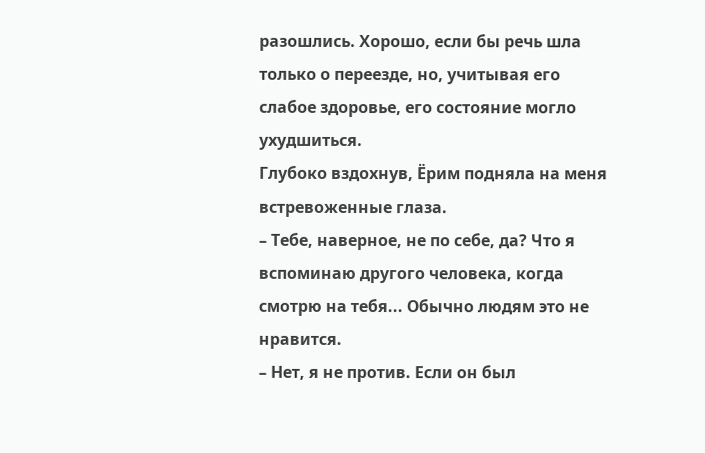разошлись. Хорошо, если бы речь шла только о переезде, но, учитывая его слабое здоровье, его состояние могло ухудшиться.
Глубоко вздохнув, Ёрим подняла на меня встревоженные глаза.
– Тебе, наверное, не по себе, да? Что я вспоминаю другого человека, когда смотрю на тебя... Обычно людям это не нравится.
– Нет, я не против. Если он был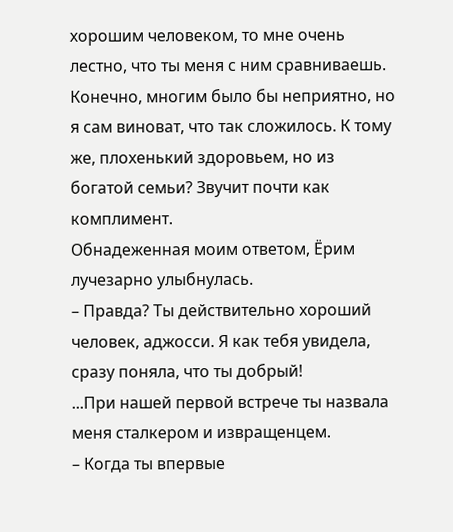хорошим человеком, то мне очень лестно, что ты меня с ним сравниваешь.
Конечно, многим было бы неприятно, но я сам виноват, что так сложилось. К тому же, плохенький здоровьем, но из богатой семьи? Звучит почти как комплимент.
Обнадеженная моим ответом, Ёрим лучезарно улыбнулась.
– Правда? Ты действительно хороший человек, аджосси. Я как тебя увидела, сразу поняла, что ты добрый!
...При нашей первой встрече ты назвала меня сталкером и извращенцем.
– Когда ты впервые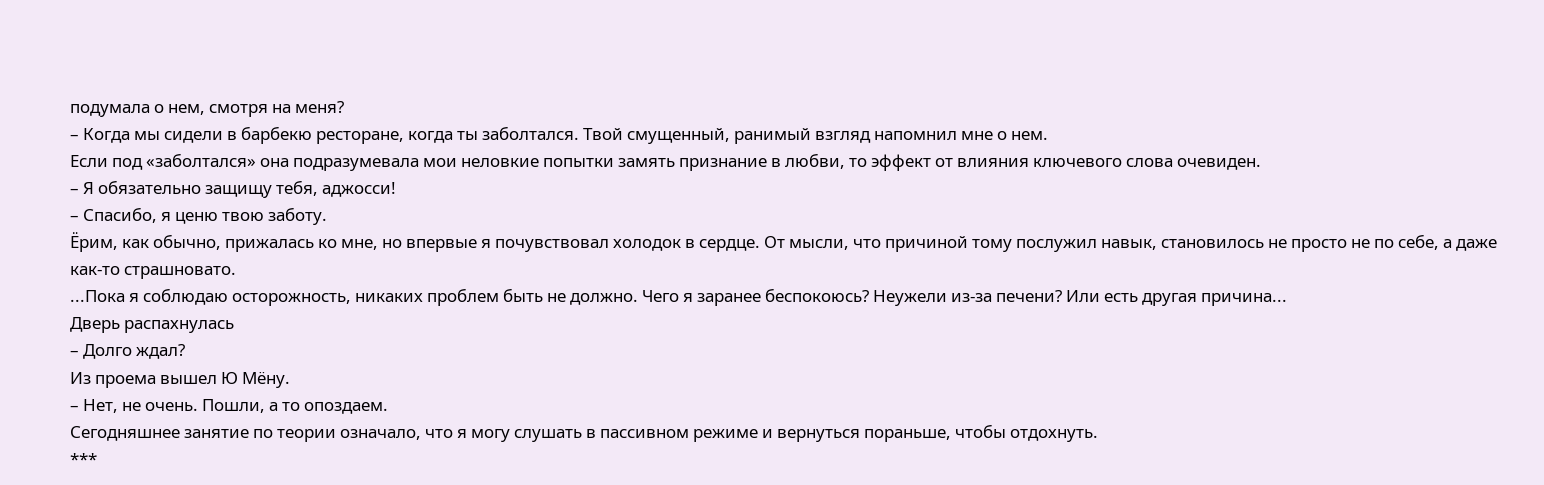подумала о нем, смотря на меня?
– Когда мы сидели в барбекю ресторане, когда ты заболтался. Твой смущенный, ранимый взгляд напомнил мне о нем.
Если под «заболтался» она подразумевала мои неловкие попытки замять признание в любви, то эффект от влияния ключевого слова очевиден.
– Я обязательно защищу тебя, аджосси!
– Спасибо, я ценю твою заботу.
Ёрим, как обычно, прижалась ко мне, но впервые я почувствовал холодок в сердце. От мысли, что причиной тому послужил навык, становилось не просто не по себе, а даже как-то страшновато.
...Пока я соблюдаю осторожность, никаких проблем быть не должно. Чего я заранее беспокоюсь? Неужели из-за печени? Или есть другая причина...
Дверь распахнулась
– Долго ждал?
Из проема вышел Ю Мёну.
– Нет, не очень. Пошли, а то опоздаем.
Сегодняшнее занятие по теории означало, что я могу слушать в пассивном режиме и вернуться пораньше, чтобы отдохнуть.
***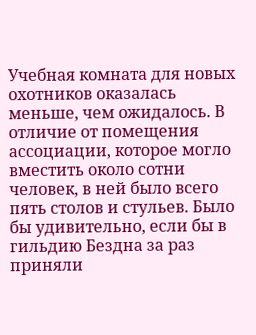Учебная комната для новых охотников оказалась меньше, чем ожидалось. В отличие от помещения ассоциации, которое могло вместить около сотни человек, в ней было всего пять столов и стульев. Было бы удивительно, если бы в гильдию Бездна за раз приняли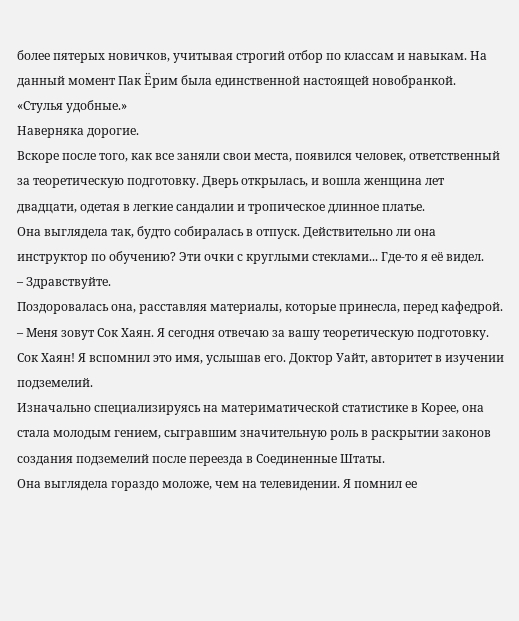более пятерых новичков, учитывая строгий отбор по классам и навыкам. На данный момент Пак Ёрим была единственной настоящей новобранкой.
«Стулья удобные.»
Наверняка дорогие.
Вскоре после того, как все заняли свои места, появился человек, ответственный за теоретическую подготовку. Дверь открылась, и вошла женщина лет двадцати, одетая в легкие сандалии и тропическое длинное платье.
Она выглядела так, будто собиралась в отпуск. Действительно ли она инструктор по обучению? Эти очки с круглыми стеклами... Где-то я её видел.
– Здравствуйте.
Поздоровалась она, расставляя материалы, которые принесла, перед кафедрой.
– Меня зовут Сок Хаян. Я сегодня отвечаю за вашу теоретическую подготовку.
Сок Хаян! Я вспомнил это имя, услышав его. Доктор Уайт, авторитет в изучении подземелий.
Изначально специализируясь на материматической статистике в Корее, она стала молодым гением, сыгравшим значительную роль в раскрытии законов создания подземелий после переезда в Соединенные Штаты.
Она выглядела гораздо моложе, чем на телевидении. Я помнил ее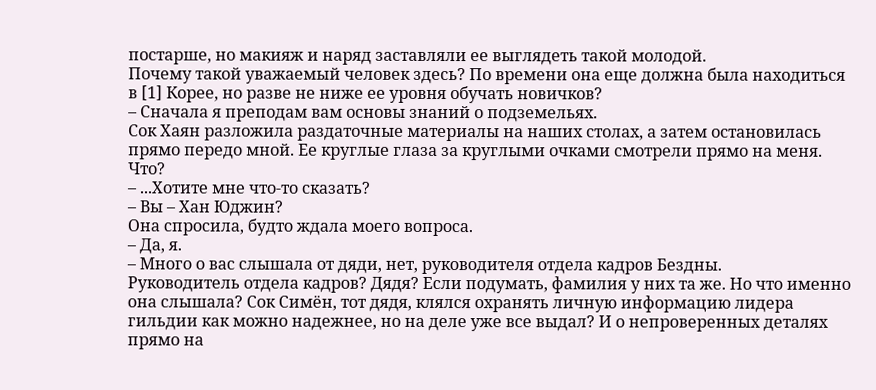постарше, но макияж и наряд заставляли ее выглядеть такой молодой.
Почему такой уважаемый человек здесь? По времени она еще должна была находиться в [1] Корее, но разве не ниже ее уровня обучать новичков?
– Сначала я преподам вам основы знаний о подземельях.
Сок Хаян разложила раздаточные материалы на наших столах, а затем остановилась прямо передо мной. Ее круглые глаза за круглыми очками смотрели прямо на меня.
Что?
– ...Хотите мне что-то сказать?
– Вы – Хан Юджин?
Она спросила, будто ждала моего вопроса.
– Да, я.
– Много о вас слышала от дяди, нет, руководителя отдела кадров Бездны.
Руководитель отдела кадров? Дядя? Если подумать, фамилия у них та же. Но что именно она слышала? Сок Симён, тот дядя, клялся охранять личную информацию лидера гильдии как можно надежнее, но на деле уже все выдал? И о непроверенных деталях прямо на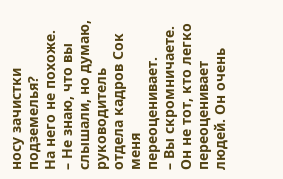носу зачистки подземелья?
На него не похоже.
– Не знаю, что вы слышали, но думаю, руководитель отдела кадров Сок меня переоценивает.
– Вы скромничаете. Он не тот, кто легко переоценивает людей. Он очень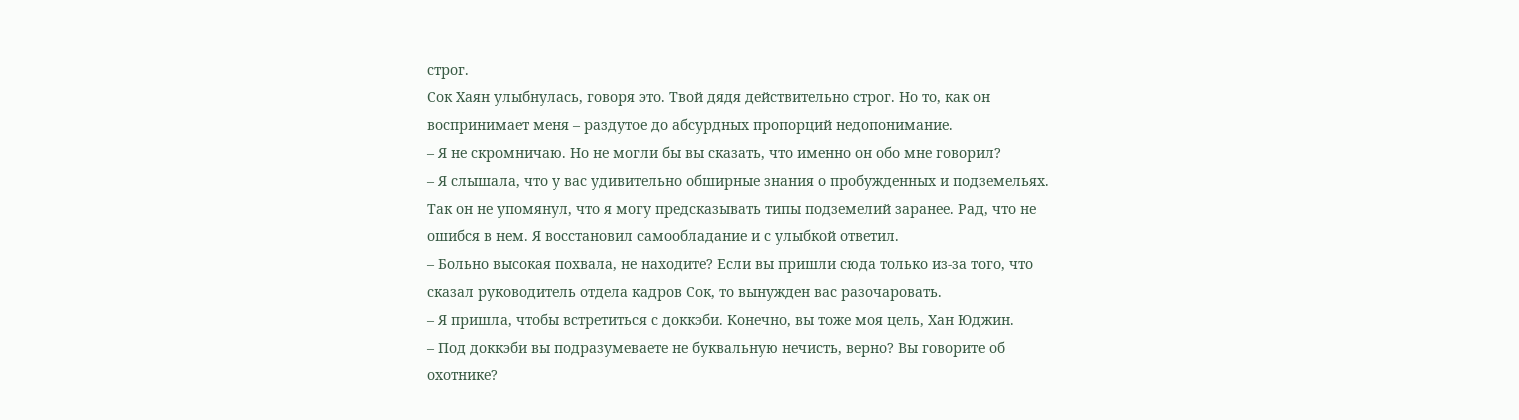строг.
Сок Хаян улыбнулась, говоря это. Твой дядя действительно строг. Но то, как он воспринимает меня – раздутое до абсурдных пропорций недопонимание.
– Я не скромничаю. Но не могли бы вы сказать, что именно он обо мне говорил?
– Я слышала, что у вас удивительно обширные знания о пробужденных и подземельях.
Так он не упомянул, что я могу предсказывать типы подземелий заранее. Рад, что не ошибся в нем. Я восстановил самообладание и с улыбкой ответил.
– Больно высокая похвала, не находите? Если вы пришли сюда только из-за того, что сказал руководитель отдела кадров Сок, то вынужден вас разочаровать.
– Я пришла, чтобы встретиться с доккэби. Конечно, вы тоже моя цель, Хан Юджин.
– Под доккэби вы подразумеваете не буквальную нечисть, верно? Вы говорите об охотнике?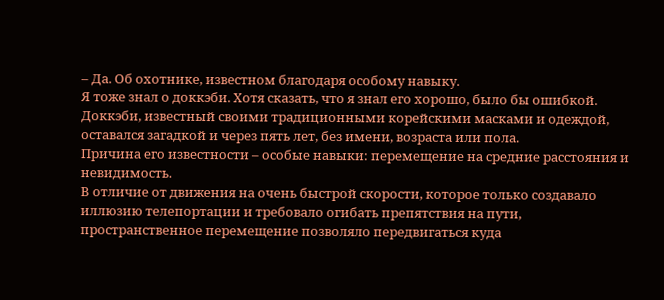– Да. Об охотнике, известном благодаря особому навыку.
Я тоже знал о доккэби. Хотя сказать, что я знал его хорошо, было бы ошибкой.
Доккэби, известный своими традиционными корейскими масками и одеждой, оставался загадкой и через пять лет, без имени, возраста или пола.
Причина его известности – особые навыки: перемещение на средние расстояния и невидимость.
В отличие от движения на очень быстрой скорости, которое только создавало иллюзию телепортации и требовало огибать препятствия на пути, пространственное перемещение позволяло передвигаться куда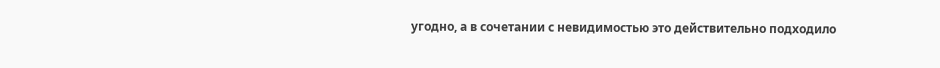угодно, а в сочетании с невидимостью это действительно подходило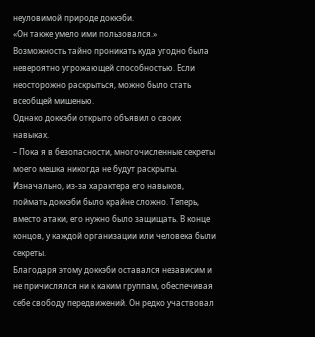неуловимой природе доккэби.
«Он также умело ими пользовался.»
Возможность тайно проникать куда угодно была невероятно угрожающей способностью. Если неосторожно раскрыться, можно было стать всеобщей мишенью.
Однако доккэби открыто объявил о своих навыках.
– Пока я в безопасности, многочисленные секреты моего мешка никогда не будут раскрыты.
Изначально, из-за характера его навыков, поймать доккэби было крайне сложно. Теперь, вместо атаки, его нужно было защищать. В конце концов, у каждой организации или человека были секреты.
Благодаря этому доккэби оставался независим и не причислялся ни к каким группам, обеспечивая себе свободу передвижений. Он редко участвовал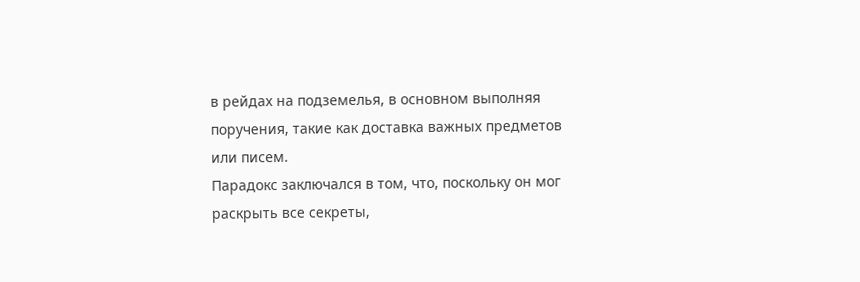в рейдах на подземелья, в основном выполняя поручения, такие как доставка важных предметов или писем.
Парадокс заключался в том, что, поскольку он мог раскрыть все секреты,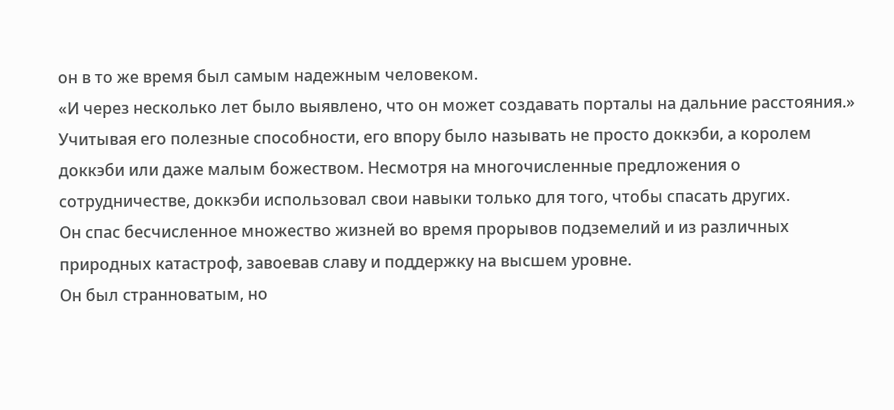он в то же время был самым надежным человеком.
«И через несколько лет было выявлено, что он может создавать порталы на дальние расстояния.»
Учитывая его полезные способности, его впору было называть не просто доккэби, а королем доккэби или даже малым божеством. Несмотря на многочисленные предложения о сотрудничестве, доккэби использовал свои навыки только для того, чтобы спасать других.
Он спас бесчисленное множество жизней во время прорывов подземелий и из различных природных катастроф, завоевав славу и поддержку на высшем уровне.
Он был странноватым, но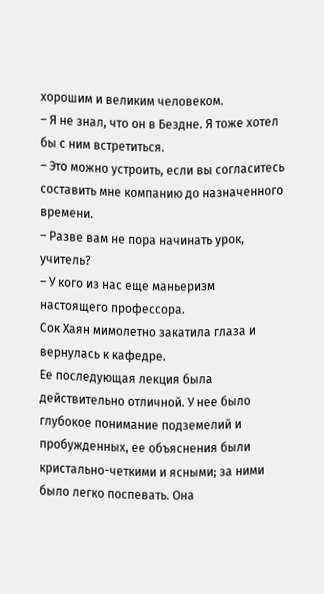хорошим и великим человеком.
– Я не знал, что он в Бездне. Я тоже хотел бы с ним встретиться.
– Это можно устроить, если вы согласитесь составить мне компанию до назначенного времени.
– Разве вам не пора начинать урок, учитель?
– У кого из нас еще маньеризм настоящего профессора.
Сок Хаян мимолетно закатила глаза и вернулась к кафедре.
Ее последующая лекция была действительно отличной. У нее было глубокое понимание подземелий и пробужденных, ее объяснения были кристально-четкими и ясными; за ними было легко поспевать. Она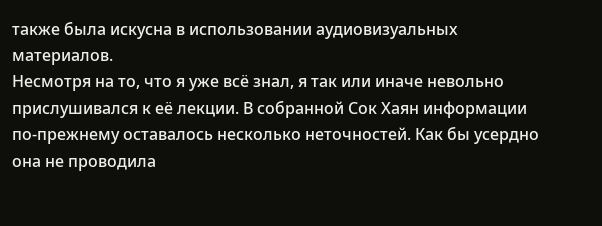также была искусна в использовании аудиовизуальных материалов.
Несмотря на то, что я уже всё знал, я так или иначе невольно прислушивался к её лекции. В собранной Сок Хаян информации по-прежнему оставалось несколько неточностей. Как бы усердно она не проводила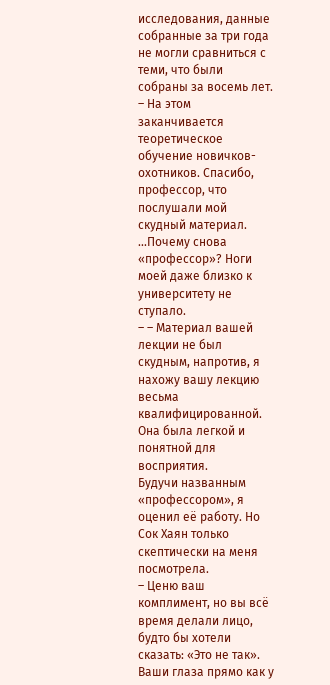исследования, данные собранные за три года не могли сравниться с теми, что были собраны за восемь лет.
– На этом заканчивается теоретическое обучение новичков-охотников. Спасибо, профессор, что послушали мой скудный материал.
...Почему снова «профессор»? Ноги моей даже близко к университету не ступало.
– – Материал вашей лекции не был скудным, напротив, я нахожу вашу лекцию весьма квалифицированной. Она была легкой и понятной для восприятия.
Будучи названным «профессором», я оценил её работу. Но Сок Хаян только скептически на меня посмотрела.
– Ценю ваш комплимент, но вы всё время делали лицо, будто бы хотели сказать: «Это не так». Ваши глаза прямо как у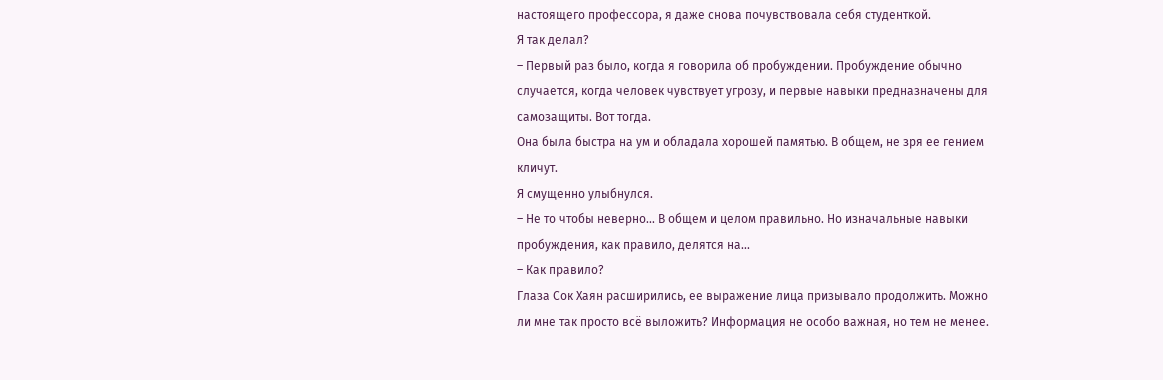настоящего профессора, я даже снова почувствовала себя студенткой.
Я так делал?
– Первый раз было, когда я говорила об пробуждении. Пробуждение обычно случается, когда человек чувствует угрозу, и первые навыки предназначены для самозащиты. Вот тогда.
Она была быстра на ум и обладала хорошей памятью. В общем, не зря ее гением кличут.
Я смущенно улыбнулся.
– Не то чтобы неверно... В общем и целом правильно. Но изначальные навыки пробуждения, как правило, делятся на...
– Как правило?
Глаза Сок Хаян расширились, ее выражение лица призывало продолжить. Можно ли мне так просто всё выложить? Информация не особо важная, но тем не менее.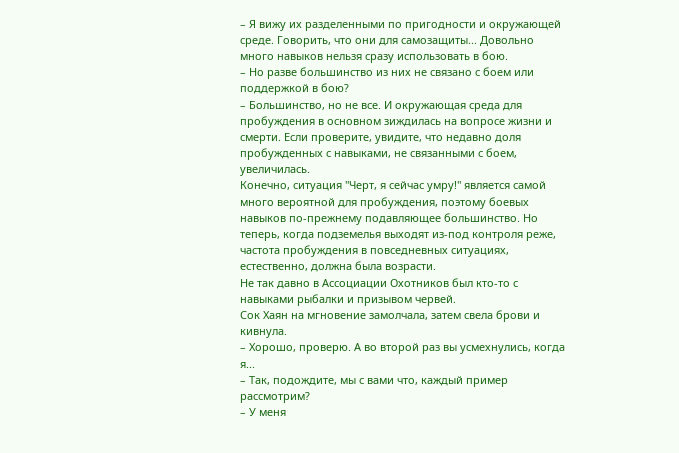– Я вижу их разделенными по пригодности и окружающей среде. Говорить, что они для самозащиты... Довольно много навыков нельзя сразу использовать в бою.
– Но разве большинство из них не связано с боем или поддержкой в бою?
– Большинство, но не все. И окружающая среда для пробуждения в основном зиждилась на вопросе жизни и смерти. Если проверите, увидите, что недавно доля пробужденных с навыками, не связанными с боем, увеличилась.
Конечно, ситуация "Черт, я сейчас умру!" является самой много вероятной для пробуждения, поэтому боевых навыков по-прежнему подавляющее большинство. Но теперь, когда подземелья выходят из-под контроля реже, частота пробуждения в повседневных ситуациях, естественно, должна была возрасти.
Не так давно в Ассоциации Охотников был кто-то с навыками рыбалки и призывом червей.
Сок Хаян на мгновение замолчала, затем свела брови и кивнула.
– Хорошо, проверю. А во второй раз вы усмехнулись, когда я...
– Так, подождите, мы с вами что, каждый пример рассмотрим?
– У меня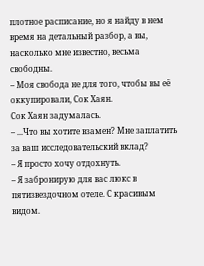плотное расписание, но я найду в нем время на детальный разбор, а вы, насколько мне известно, весьма свободны.
– Моя свобода не для того, чтобы вы её оккупировали, Сок Хаян.
Сок Хаян задумалась.
– ...Что вы хотите взамен? Мне заплатить за ваш исследовательский вклад?
– Я просто хочу отдохнуть.
– Я забронирую для вас люкс в пятизвездочном отеле. С красивым видом.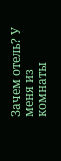Зачем отель? У меня из комнаты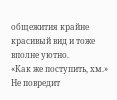общежития крайне красивый вид и тоже вполне уютно.
«Как же поступить, хм.»
Не повредит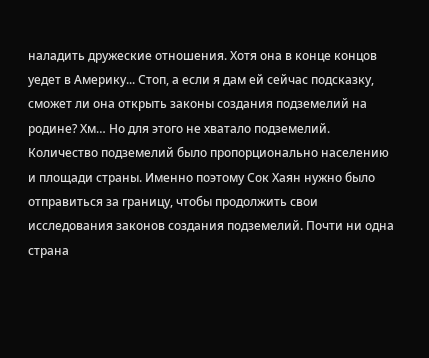наладить дружеские отношения. Хотя она в конце концов уедет в Америку... Стоп, а если я дам ей сейчас подсказку, сможет ли она открыть законы создания подземелий на родине? Хм… Но для этого не хватало подземелий.
Количество подземелий было пропорционально населению и площади страны. Именно поэтому Сок Хаян нужно было отправиться за границу, чтобы продолжить свои исследования законов создания подземелий. Почти ни одна страна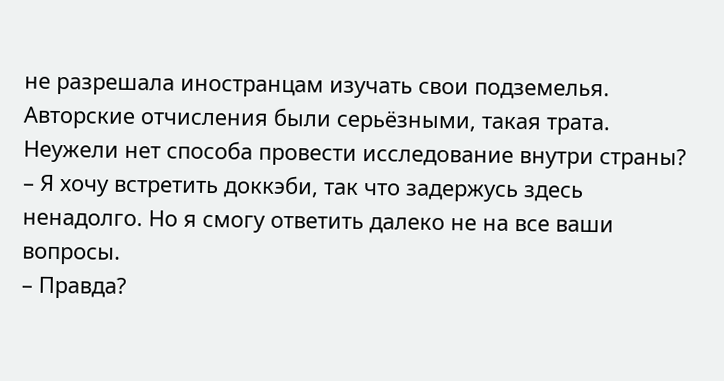не разрешала иностранцам изучать свои подземелья.
Авторские отчисления были серьёзными, такая трата. Неужели нет способа провести исследование внутри страны?
– Я хочу встретить доккэби, так что задержусь здесь ненадолго. Но я смогу ответить далеко не на все ваши вопросы.
– Правда?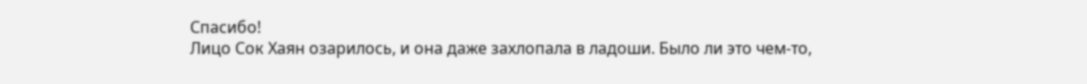Спасибо!
Лицо Сок Хаян озарилось, и она даже захлопала в ладоши. Было ли это чем-то,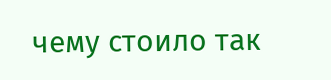чему стоило так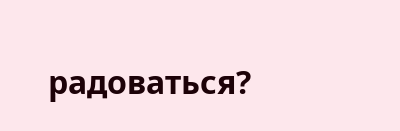радоваться?